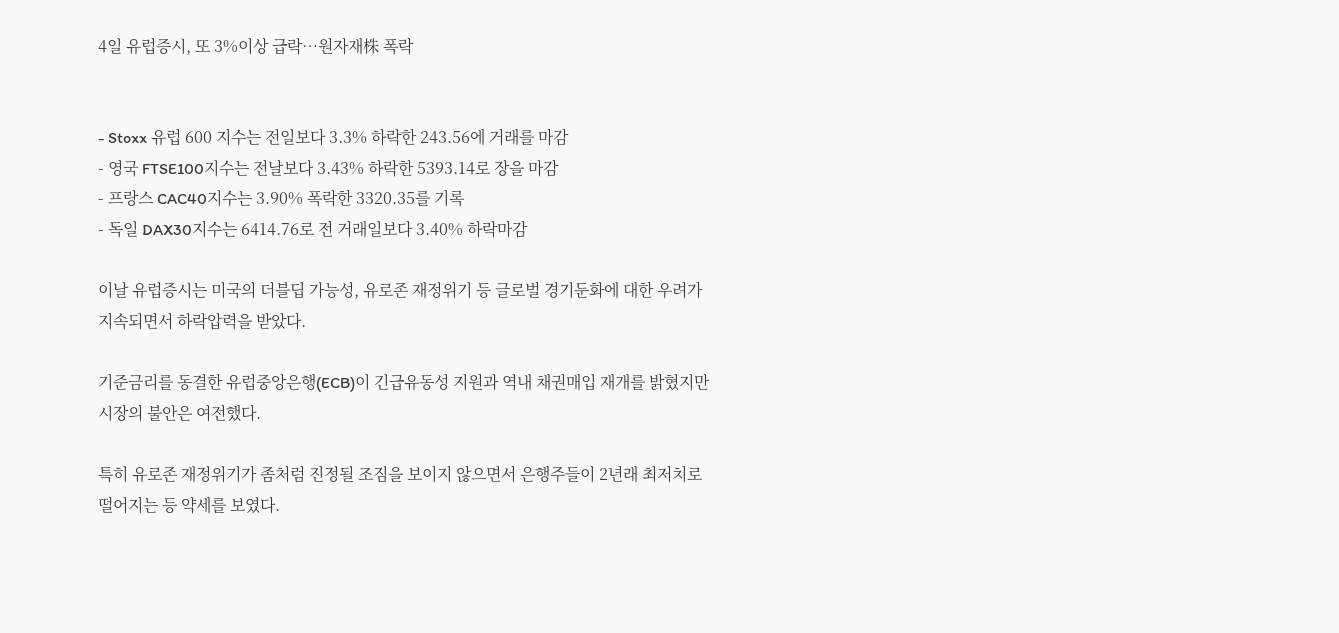4일 유럽증시, 또 3%이상 급락…원자재株 폭락


- Stoxx 유럽 600 지수는 전일보다 3.3% 하락한 243.56에 거래를 마감
- 영국 FTSE100지수는 전날보다 3.43% 하락한 5393.14로 장을 마감
- 프랑스 CAC40지수는 3.90% 폭락한 3320.35를 기록
- 독일 DAX30지수는 6414.76로 전 거래일보다 3.40% 하락마감

이날 유럽증시는 미국의 더블딥 가능성, 유로존 재정위기 등 글로벌 경기둔화에 대한 우려가 지속되면서 하락압력을 받았다.

기준금리를 동결한 유럽중앙은행(ECB)이 긴급유동성 지원과 역내 채권매입 재개를 밝혔지만 시장의 불안은 여전했다.

특히 유로존 재정위기가 좀처럼 진정될 조짐을 보이지 않으면서 은행주들이 2년래 최저치로 떨어지는 등 약세를 보였다.